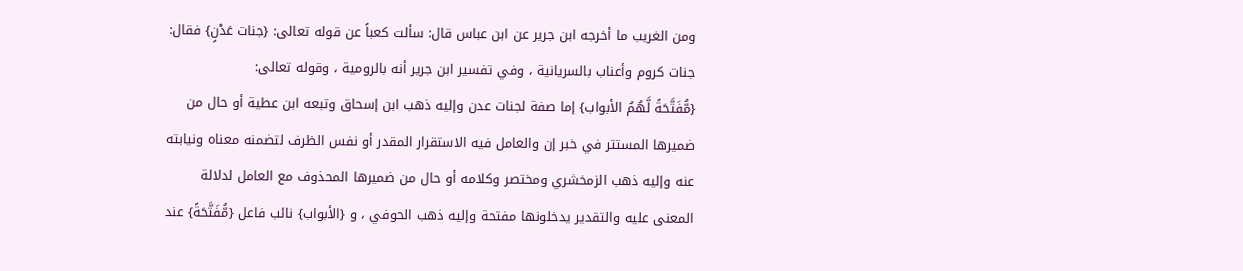ومن الغريب ما أخرجه ابن جرير عن ابن عباس قال: سألت كعباً عن قوله تعالى: {جنات عَدْنٍ} فقال: جنات كروم وأعناب بالسريانية ، وفي تفسير ابن جرير أنه بالرومية ، وقوله تعالى:
{مُّفَتَّحَةً لَّهُمُ الأبواب} إما صفة لجنات عدن وإليه ذهب ابن إسحاق وتبعه ابن عطية أو حال من ضميرها المستتر في خبر إن والعامل فيه الاستقرار المقدر أو نفس الظرف لتضمنه معناه ونيابته عنه وإليه ذهب الزمخشري ومختصر وكلامه أو حال من ضميرها المحذوف مع العامل لدلالة المعنى عليه والتقدير يدخلونها مفتحة وإليه ذهب الحوفي ، و {الأبواب} نائب فاعل {مُّفَتَّحَةً} عند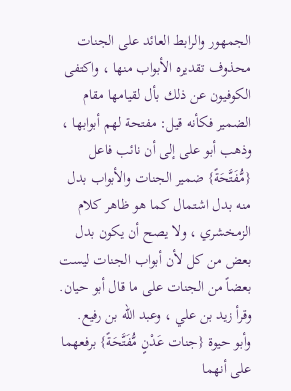الجمهور والرابط العائد على الجنات محذوف تقديره الأبواب منها ، واكتفى الكوفيون عن ذلك بأل لقيامها مقام الضمير فكأنه قيل: مفتحة لهم أبوابها ، وذهب أبو على إلى أن نائب فاعل {مُّفَتَّحَةً} ضمير الجنات والأبواب بدل منه بدل اشتمال كما هو ظاهر كلام الزمخشري ، ولا يصح أن يكون بدل بعض من كل لأن أبواب الجنات ليست بعضاً من الجنات على ما قال أبو حيان.
وقرأ زيد بن علي ، وعبد الله بن رفيع.
وأبو حيوة {جنات عَدْنٍ مُّفَتَّحَةً} برفعهما على أنهما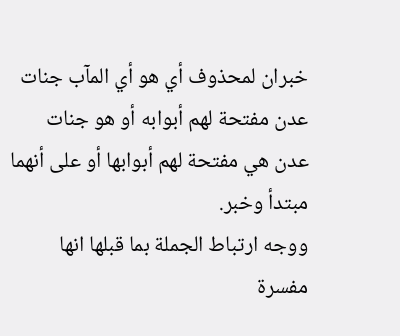خبران لمحذوف أي هو أي المآب جنات عدن مفتحة لهم أبوابه أو هو جنات عدن هي مفتحة لهم أبوابها أو على أنهما مبتدأ وخبر.
ووجه ارتباط الجملة بما قبلها انها مفسرة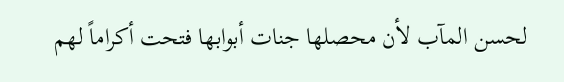لحسن المآب لأن محصلها جنات أبوابها فتحت أكراماً لهم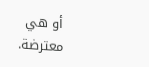أو هي معترضة.